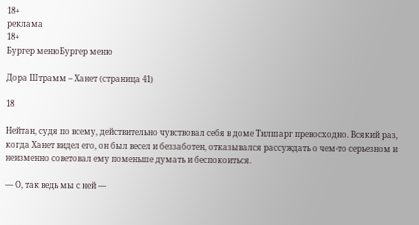18+
реклама
18+
Бургер менюБургер меню

Дора Штрамм – Ханет (страница 41)

18

Нейтан, судя по всему, действительно чувствовал себя в доме Тилшарг превосходно. Всякий раз, когда Ханет видел его, он был весел и беззаботен, отказывался рассуждать о чем-то серьезном и неизменно советовал ему поменьше думать и беспокоиться.

— О, так ведь мы с ней —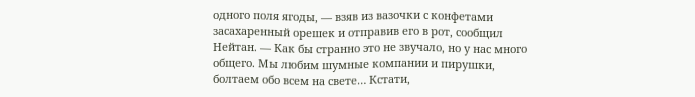одного поля ягоды, — взяв из вазочки с конфетами засахаренный орешек и отправив его в рот, сообщил Нейтан. — Как бы странно это не звучало, но у нас много общего. Мы любим шумные компании и пирушки, болтаем обо всем на свете… Кстати,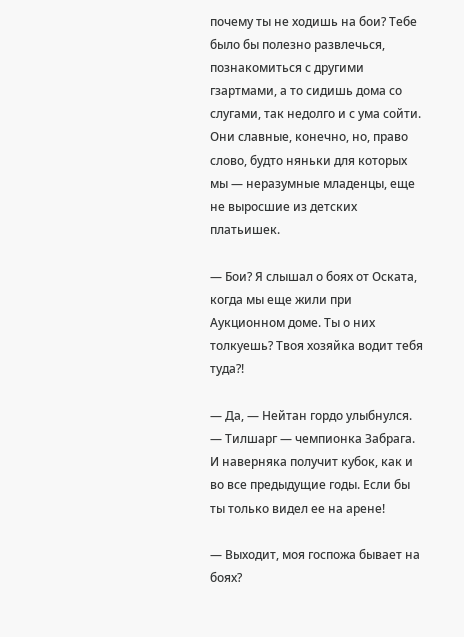почему ты не ходишь на бои? Тебе было бы полезно развлечься, познакомиться с другими гзартмами, а то сидишь дома со слугами, так недолго и с ума сойти. Они славные, конечно, но, право слово, будто няньки для которых мы — неразумные младенцы, еще не выросшие из детских платьишек.

— Бои? Я слышал о боях от Оската, когда мы еще жили при Аукционном доме. Ты о них толкуешь? Твоя хозяйка водит тебя туда?!

— Да, — Нейтан гордо улыбнулся. — Тилшарг — чемпионка Забрага. И наверняка получит кубок, как и во все предыдущие годы. Если бы ты только видел ее на арене!

— Выходит, моя госпожа бывает на боях?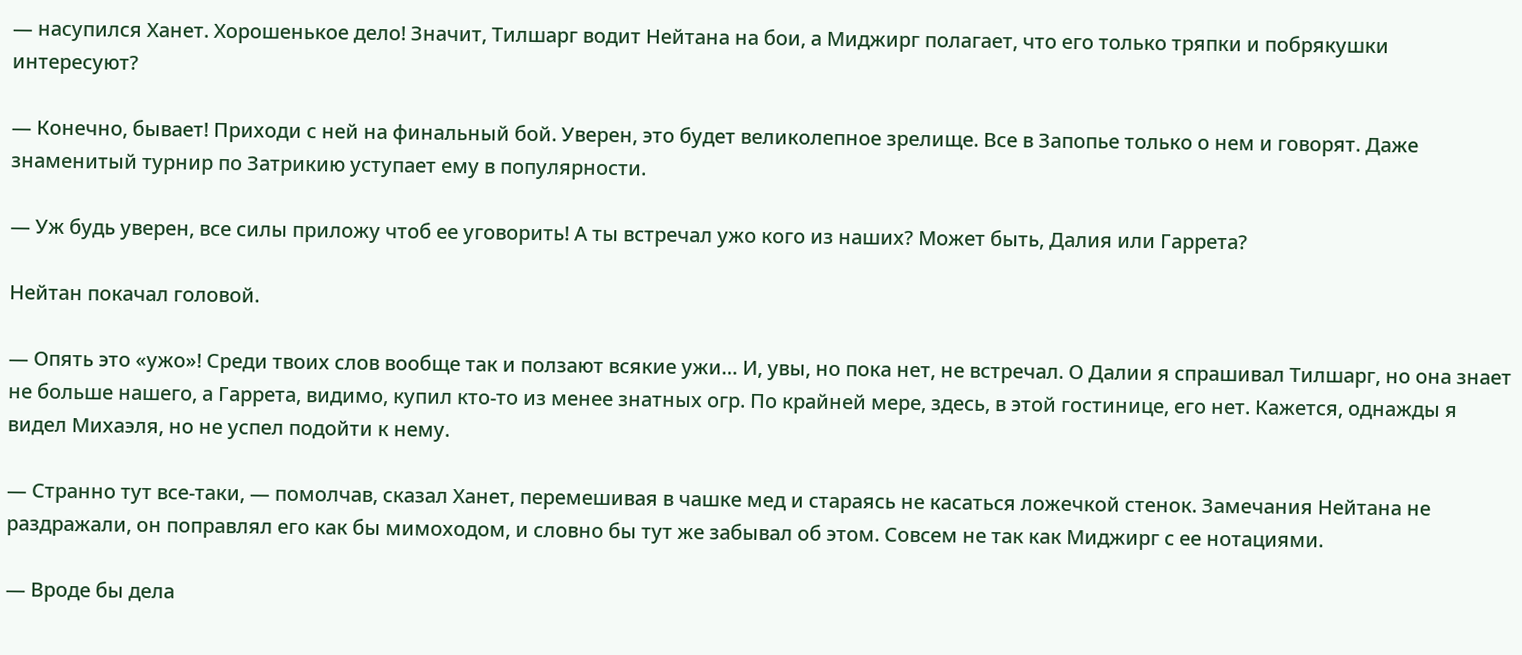— насупился Ханет. Хорошенькое дело! Значит, Тилшарг водит Нейтана на бои, а Миджирг полагает, что его только тряпки и побрякушки интересуют?

— Конечно, бывает! Приходи с ней на финальный бой. Уверен, это будет великолепное зрелище. Все в Запопье только о нем и говорят. Даже знаменитый турнир по Затрикию уступает ему в популярности.

— Уж будь уверен, все силы приложу чтоб ее уговорить! А ты встречал ужо кого из наших? Может быть, Далия или Гаррета?

Нейтан покачал головой.

— Опять это «ужо»! Среди твоих слов вообще так и ползают всякие ужи… И, увы, но пока нет, не встречал. О Далии я спрашивал Тилшарг, но она знает не больше нашего, а Гаррета, видимо, купил кто-то из менее знатных огр. По крайней мере, здесь, в этой гостинице, его нет. Кажется, однажды я видел Михаэля, но не успел подойти к нему.

— Странно тут все-таки, — помолчав, сказал Ханет, перемешивая в чашке мед и стараясь не касаться ложечкой стенок. Замечания Нейтана не раздражали, он поправлял его как бы мимоходом, и словно бы тут же забывал об этом. Совсем не так как Миджирг с ее нотациями.

— Вроде бы дела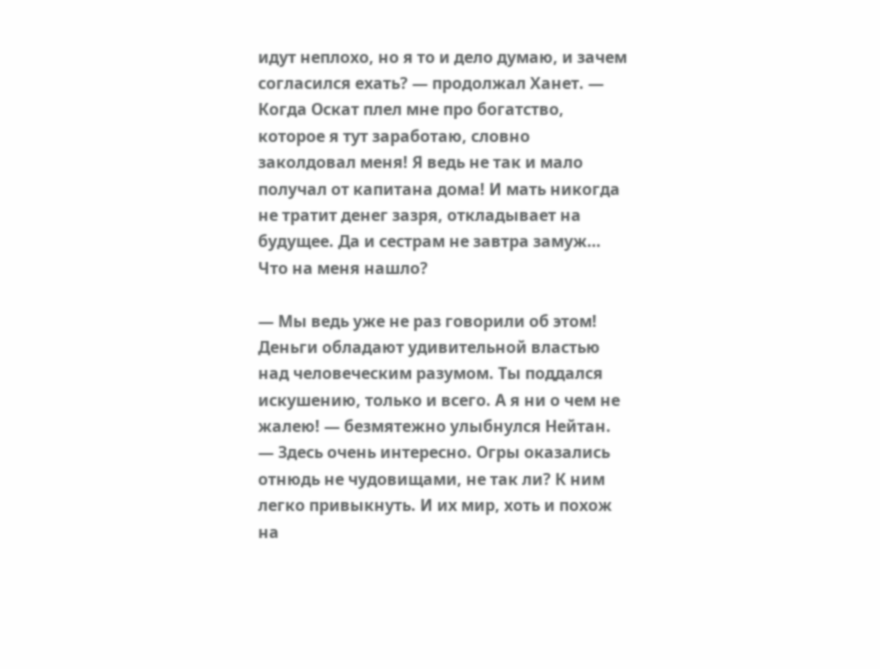идут неплохо, но я то и дело думаю, и зачем согласился ехать? — продолжал Ханет. — Когда Оскат плел мне про богатство, которое я тут заработаю, словно заколдовал меня! Я ведь не так и мало получал от капитана дома! И мать никогда не тратит денег зазря, откладывает на будущее. Да и сестрам не завтра замуж… Что на меня нашло?

— Мы ведь уже не раз говорили об этом! Деньги обладают удивительной властью над человеческим разумом. Ты поддался искушению, только и всего. А я ни о чем не жалею! — безмятежно улыбнулся Нейтан. — Здесь очень интересно. Огры оказались отнюдь не чудовищами, не так ли? К ним легко привыкнуть. И их мир, хоть и похож на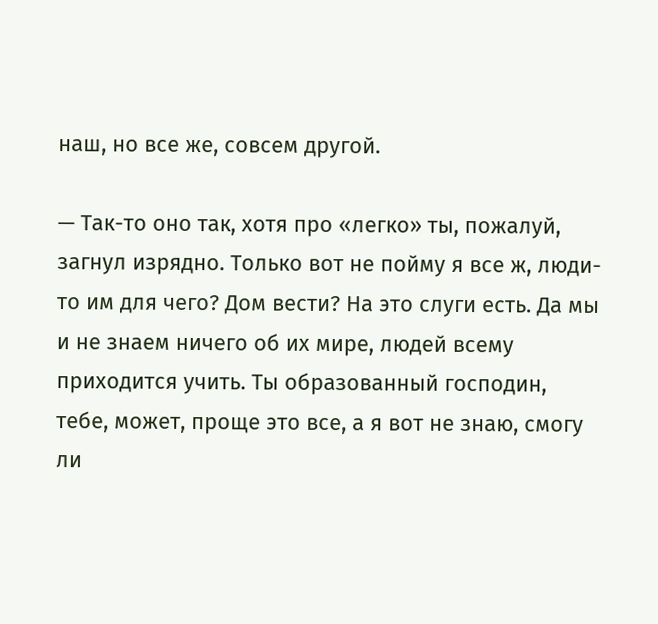наш, но все же, совсем другой.

— Так-то оно так, хотя про «легко» ты, пожалуй, загнул изрядно. Только вот не пойму я все ж, люди-то им для чего? Дом вести? На это слуги есть. Да мы и не знаем ничего об их мире, людей всему приходится учить. Ты образованный господин, тебе, может, проще это все, а я вот не знаю, смогу ли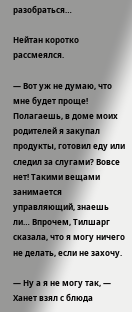разобраться…

Нейтан коротко рассмеялся.

— Вот уж не думаю, что мне будет проще! Полагаешь, в доме моих родителей я закупал продукты, готовил еду или следил за слугами? Вовсе нет! Такими вещами занимается управляющий, знаешь ли… Впрочем, Тилшарг сказала, что я могу ничего не делать, если не захочу.

— Ну а я не могу так, — Ханет взял с блюда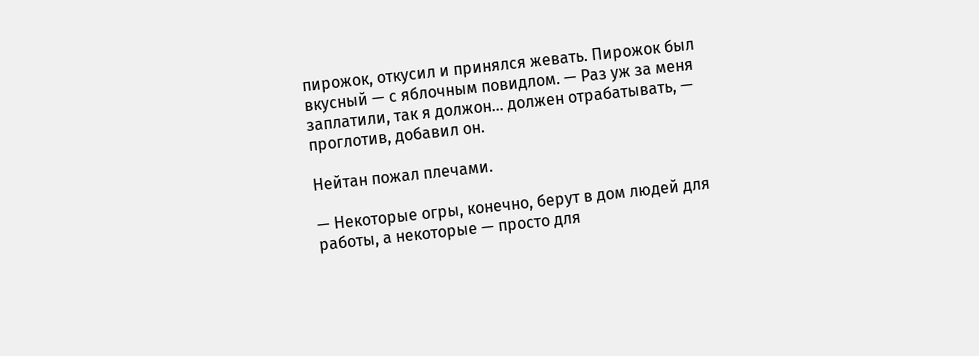пирожок, откусил и принялся жевать. Пирожок был вкусный — с яблочным повидлом. — Раз уж за меня заплатили, так я должон… должен отрабатывать, — проглотив, добавил он.

Нейтан пожал плечами.

— Некоторые огры, конечно, берут в дом людей для работы, а некоторые — просто для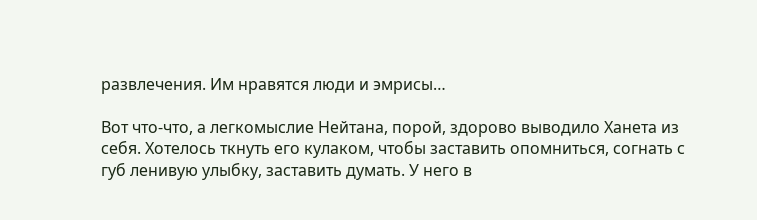развлечения. Им нравятся люди и эмрисы…

Вот что-что, а легкомыслие Нейтана, порой, здорово выводило Ханета из себя. Хотелось ткнуть его кулаком, чтобы заставить опомниться, согнать с губ ленивую улыбку, заставить думать. У него в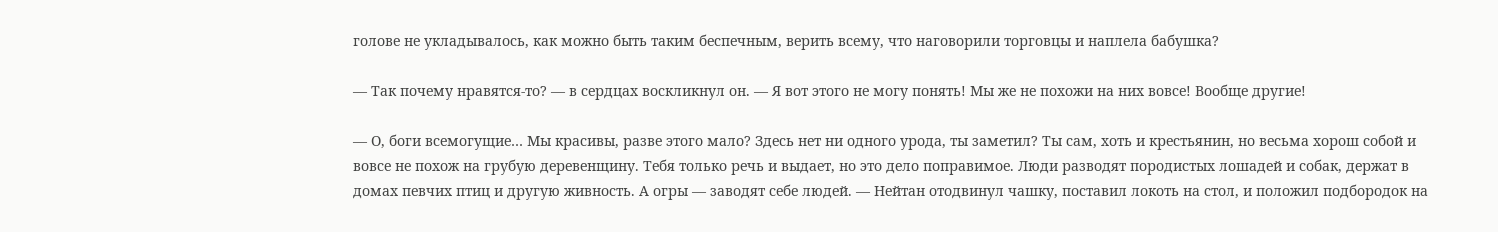голове не укладывалось, как можно быть таким беспечным, верить всему, что наговорили торговцы и наплела бабушка?

— Так почему нравятся-то? — в сердцах воскликнул он. — Я вот этого не могу понять! Мы же не похожи на них вовсе! Вообще другие!

— О, боги всемогущие… Мы красивы, разве этого мало? Здесь нет ни одного урода, ты заметил? Ты сам, хоть и крестьянин, но весьма хорош собой и вовсе не похож на грубую деревенщину. Тебя только речь и выдает, но это дело поправимое. Люди разводят породистых лошадей и собак, держат в домах певчих птиц и другую живность. А огры — заводят себе людей. — Нейтан отодвинул чашку, поставил локоть на стол, и положил подбородок на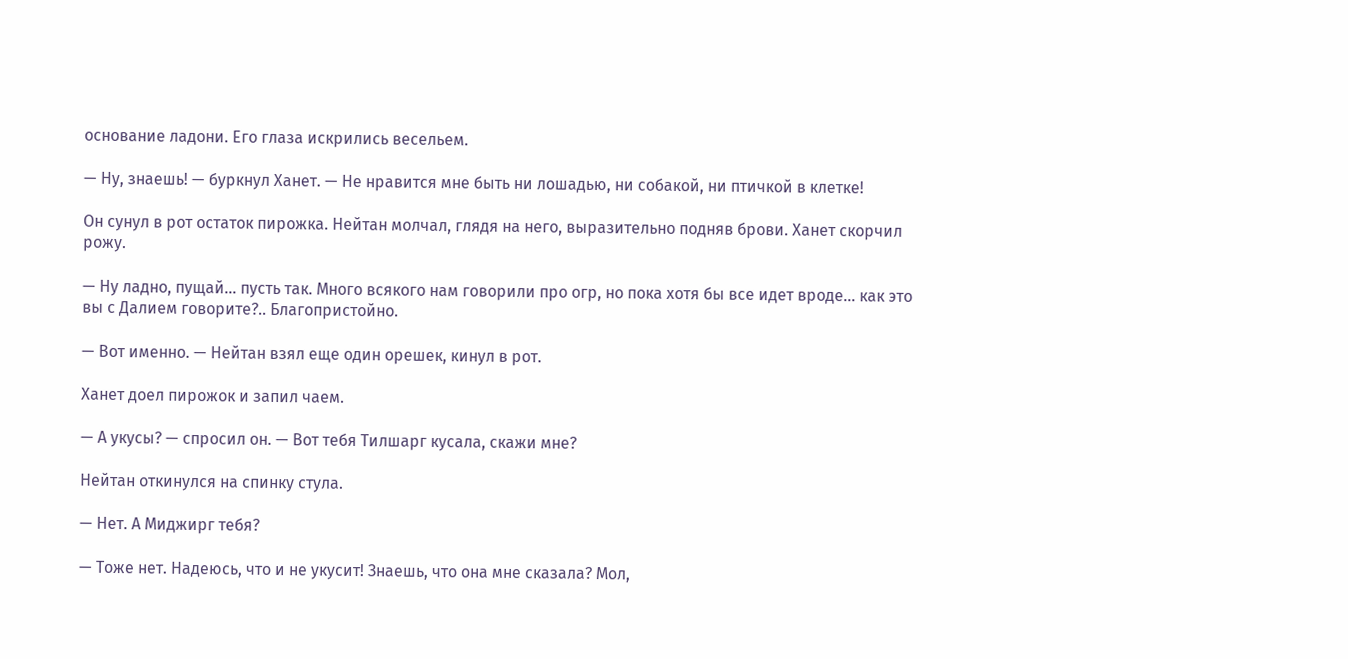основание ладони. Его глаза искрились весельем.

— Ну, знаешь! — буркнул Ханет. — Не нравится мне быть ни лошадью, ни собакой, ни птичкой в клетке!

Он сунул в рот остаток пирожка. Нейтан молчал, глядя на него, выразительно подняв брови. Ханет скорчил рожу.

— Ну ладно, пущай… пусть так. Много всякого нам говорили про огр, но пока хотя бы все идет вроде… как это вы с Далием говорите?.. Благопристойно.

— Вот именно. — Нейтан взял еще один орешек, кинул в рот.

Ханет доел пирожок и запил чаем.

— А укусы? — спросил он. — Вот тебя Тилшарг кусала, скажи мне?

Нейтан откинулся на спинку стула.

— Нет. А Миджирг тебя?

— Тоже нет. Надеюсь, что и не укусит! Знаешь, что она мне сказала? Мол,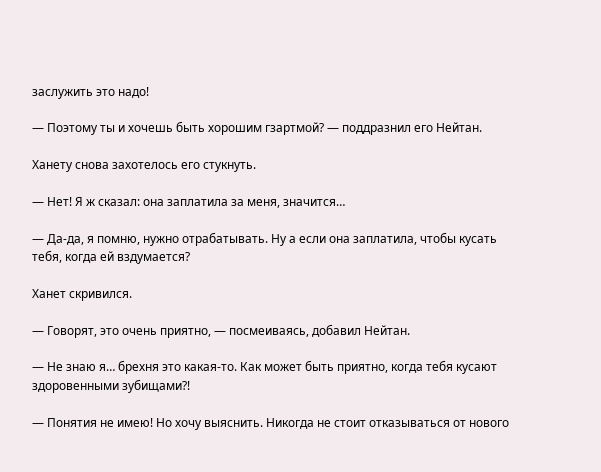заслужить это надо!

— Поэтому ты и хочешь быть хорошим гзартмой? — поддразнил его Нейтан.

Ханету снова захотелось его стукнуть.

— Нет! Я ж сказал: она заплатила за меня, значится…

— Да-да, я помню, нужно отрабатывать. Ну а если она заплатила, чтобы кусать тебя, когда ей вздумается?

Ханет скривился.

— Говорят, это очень приятно, — посмеиваясь, добавил Нейтан.

— Не знаю я… брехня это какая-то. Как может быть приятно, когда тебя кусают здоровенными зубищами?!

— Понятия не имею! Но хочу выяснить. Никогда не стоит отказываться от нового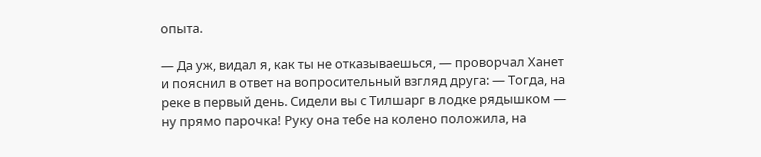опыта.

— Да уж, видал я, как ты не отказываешься, — проворчал Ханет и пояснил в ответ на вопросительный взгляд друга: — Тогда, на реке в первый день. Сидели вы с Тилшарг в лодке рядышком — ну прямо парочка! Руку она тебе на колено положила, на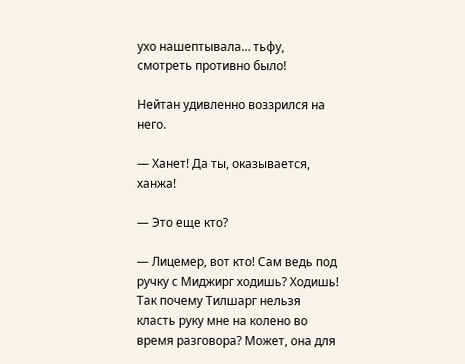ухо нашептывала… тьфу, смотреть противно было!

Нейтан удивленно воззрился на него.

— Ханет! Да ты, оказывается, ханжа!

— Это еще кто?

— Лицемер, вот кто! Сам ведь под ручку с Миджирг ходишь? Ходишь! Так почему Тилшарг нельзя класть руку мне на колено во время разговора? Может, она для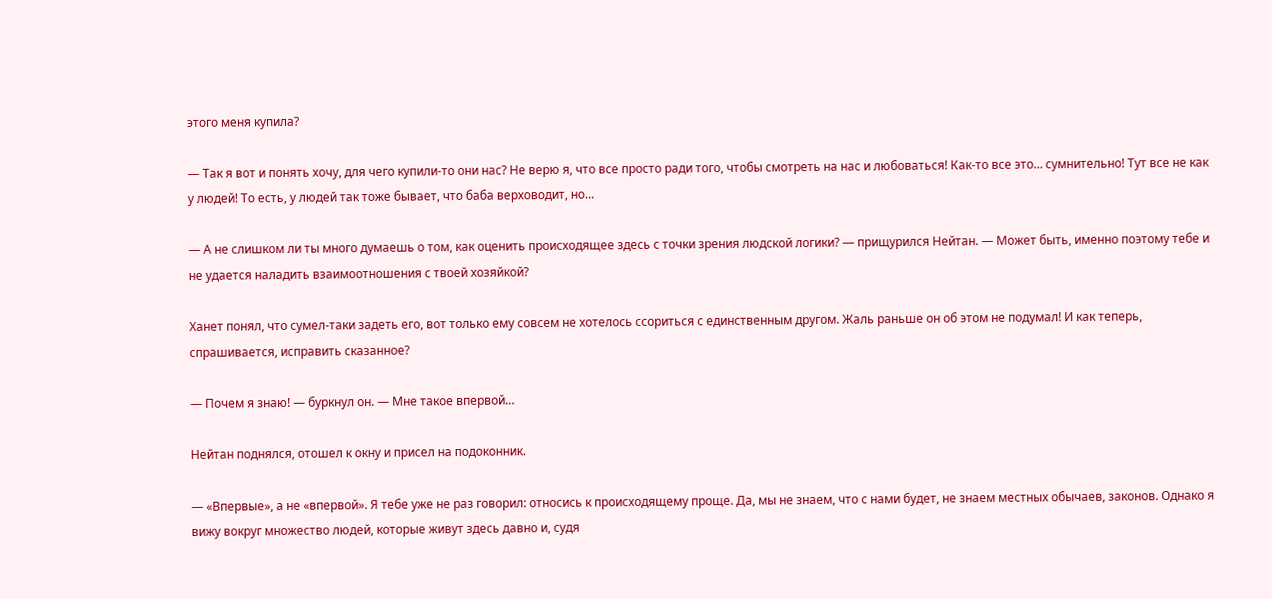этого меня купила?

— Так я вот и понять хочу, для чего купили-то они нас? Не верю я, что все просто ради того, чтобы смотреть на нас и любоваться! Как-то все это… сумнительно! Тут все не как у людей! То есть, у людей так тоже бывает, что баба верховодит, но…

— А не слишком ли ты много думаешь о том, как оценить происходящее здесь с точки зрения людской логики? — прищурился Нейтан. — Может быть, именно поэтому тебе и не удается наладить взаимоотношения с твоей хозяйкой?

Ханет понял, что сумел-таки задеть его, вот только ему совсем не хотелось ссориться с единственным другом. Жаль раньше он об этом не подумал! И как теперь, спрашивается, исправить сказанное?

— Почем я знаю! — буркнул он. — Мне такое впервой…

Нейтан поднялся, отошел к окну и присел на подоконник.

— «Впервые», а не «впервой». Я тебе уже не раз говорил: относись к происходящему проще. Да, мы не знаем, что с нами будет, не знаем местных обычаев, законов. Однако я вижу вокруг множество людей, которые живут здесь давно и, судя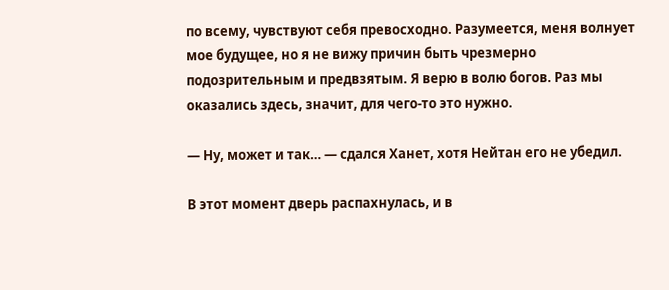по всему, чувствуют себя превосходно. Разумеется, меня волнует мое будущее, но я не вижу причин быть чрезмерно подозрительным и предвзятым. Я верю в волю богов. Раз мы оказались здесь, значит, для чего-то это нужно.

— Ну, может и так… — сдался Ханет, хотя Нейтан его не убедил.

В этот момент дверь распахнулась, и в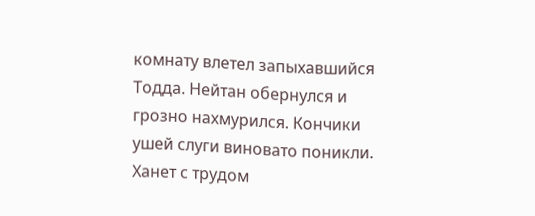комнату влетел запыхавшийся Тодда. Нейтан обернулся и грозно нахмурился. Кончики ушей слуги виновато поникли. Ханет с трудом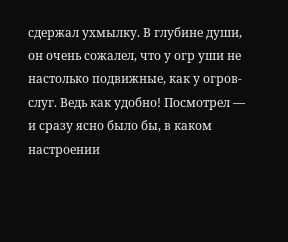сдержал ухмылку. В глубине души, он очень сожалел, что у огр уши не настолько подвижные, как у огров-слуг. Ведь как удобно! Посмотрел — и сразу ясно было бы, в каком настроении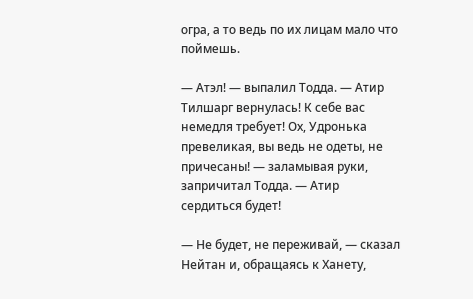огра, а то ведь по их лицам мало что поймешь.

— Атэл! — выпалил Тодда. — Атир Тилшарг вернулась! К себе вас немедля требует! Ох, Удронька превеликая, вы ведь не одеты, не причесаны! — заламывая руки, запричитал Тодда. — Атир сердиться будет!

— Не будет, не переживай, — сказал Нейтан и, обращаясь к Ханету,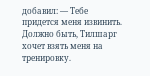добавил: — Тебе придется меня извинить. Должно быть, Тилшарг хочет взять меня на тренировку.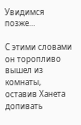Увидимся позже…

С этими словами он торопливо вышел из комнаты, оставив Ханета допивать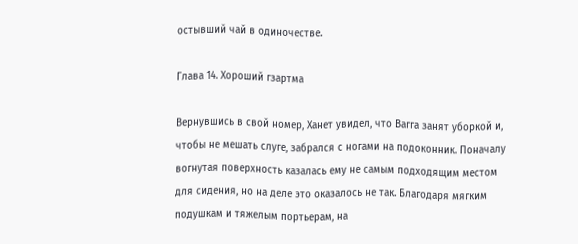остывший чай в одиночестве.

Глава 14. Хороший гзартма

Вернувшись в свой номер, Ханет увидел, что Вагга занят уборкой и, чтобы не мешать слуге, забрался с ногами на подоконник. Поначалу вогнутая поверхность казалась ему не самым подходящим местом для сидения, но на деле это оказалось не так. Благодаря мягким подушкам и тяжелым портьерам, на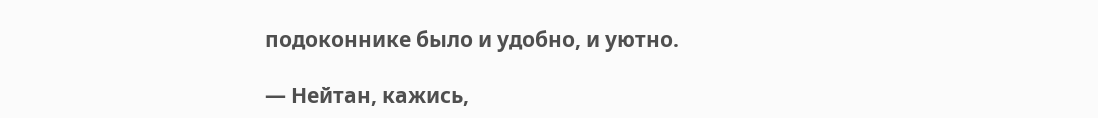подоконнике было и удобно, и уютно.

— Нейтан, кажись,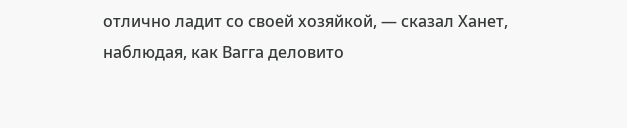отлично ладит со своей хозяйкой, — сказал Ханет, наблюдая, как Вагга деловито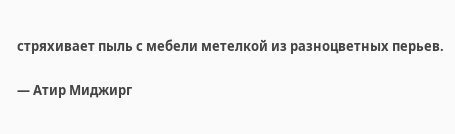стряхивает пыль с мебели метелкой из разноцветных перьев.

— Атир Миджирг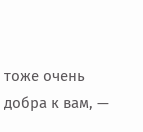тоже очень добра к вам, —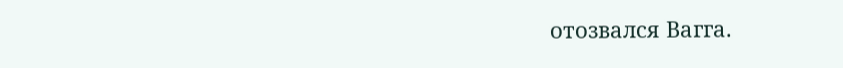отозвался Вагга.